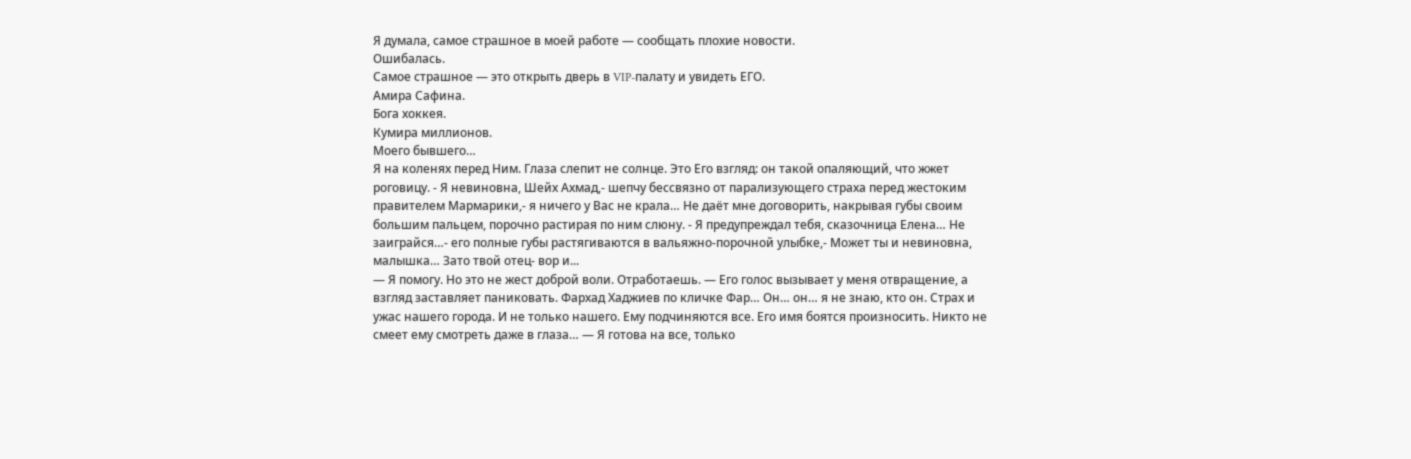Я думала, самое страшное в моей работе — сообщать плохие новости.
Ошибалась.
Самое страшное — это открыть дверь в VIP-палату и увидеть ЕГО.
Амира Сафина.
Бога хоккея.
Кумира миллионов.
Моего бывшего…
Я на коленях перед Ним. Глаза слепит не солнце. Это Его взгляд: он такой опаляющий, что жжет роговицу. - Я невиновна, Шейх Ахмад,- шепчу бессвязно от парализующего страха перед жестоким правителем Мармарики,- я ничего у Вас не крала… Не даёт мне договорить, накрывая губы своим большим пальцем, порочно растирая по ним слюну. - Я предупреждал тебя, сказочница Елена… Не заиграйся…- его полные губы растягиваются в вальяжно-порочной улыбке,- Может ты и невиновна, малышка… Зато твой отец- вор и...
— Я помогу. Но это не жест доброй воли. Отработаешь. — Его голос вызывает у меня отвращение, а взгляд заставляет паниковать. Фархад Хаджиев по кличке Фар… Он… он… я не знаю, кто он. Страх и ужас нашего города. И не только нашего. Ему подчиняются все. Его имя боятся произносить. Никто не смеет ему смотреть даже в глаза… — Я готова на все, только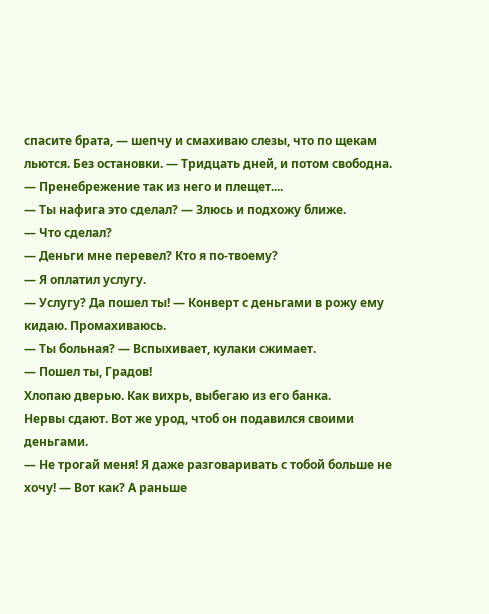спасите брата, — шепчу и смахиваю слезы, что по щекам льются. Без остановки. — Тридцать дней, и потом свободна. — Пренебрежение так из него и плещет....
— Ты нафига это сделал? — Злюсь и подхожу ближе.
— Что сделал?
— Деньги мне перевел? Кто я по-твоему?
— Я оплатил услугу.
— Услугу? Да пошел ты! — Конверт с деньгами в рожу ему кидаю. Промахиваюсь.
— Ты больная? — Вспыхивает, кулаки сжимает.
— Пошел ты, Градов!
Хлопаю дверью. Как вихрь, выбегаю из его банка.
Нервы сдают. Вот же урод, чтоб он подавился своими деньгами.
— Не трогай меня! Я даже разговаривать с тобой больше не хочу! — Вот как? А раньше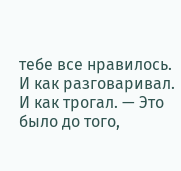тебе все нравилось. И как разговаривал. И как трогал. — Это было до того,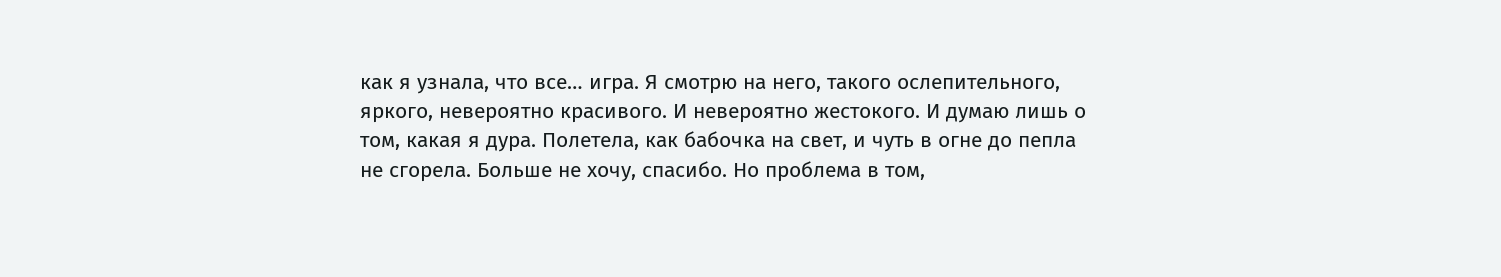как я узнала, что все… игра. Я смотрю на него, такого ослепительного, яркого, невероятно красивого. И невероятно жестокого. И думаю лишь о том, какая я дура. Полетела, как бабочка на свет, и чуть в огне до пепла не сгорела. Больше не хочу, спасибо. Но проблема в том,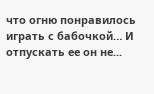что огню понравилось играть с бабочкой… И отпускать ее он не...